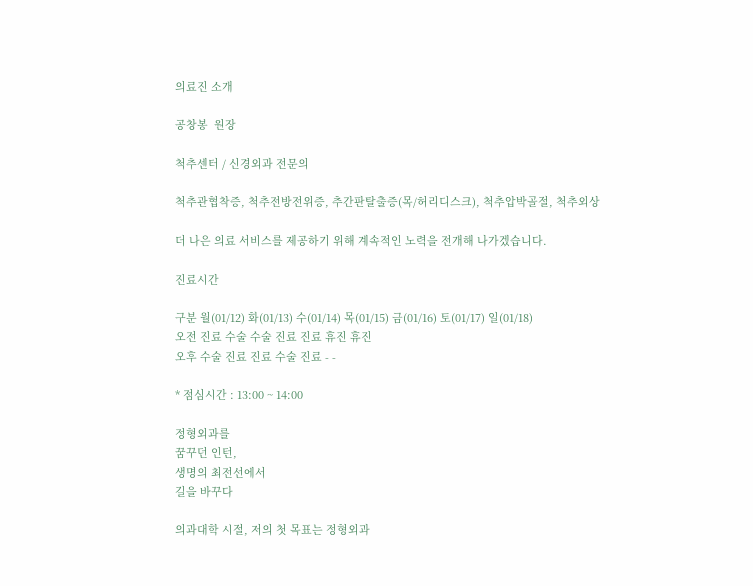의료진 소개

공창봉  원장

척추센터 / 신경외과 전문의

척추관협착증, 척추전방전위증, 추간판탈출증(목/허리디스크), 척추압박골절, 척추외상

더 나은 의료 서비스를 제공하기 위해 계속적인 노력을 전개해 나가겠습니다.

진료시간

구분 월(01/12) 화(01/13) 수(01/14) 목(01/15) 금(01/16) 토(01/17) 일(01/18)
오전 진료 수술 수술 진료 진료 휴진 휴진
오후 수술 진료 진료 수술 진료 - -

* 점심시간 : 13:00 ~ 14:00

정형외과를
꿈꾸던 인턴,
생명의 최전선에서
길을 바꾸다

의과대학 시절, 저의 첫 목표는 정형외과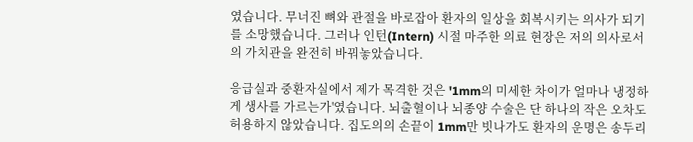였습니다. 무너진 뼈와 관절을 바로잡아 환자의 일상을 회복시키는 의사가 되기를 소망했습니다. 그러나 인턴(Intern) 시절 마주한 의료 현장은 저의 의사로서의 가치관을 완전히 바꿔놓았습니다.

응급실과 중환자실에서 제가 목격한 것은 '1mm의 미세한 차이가 얼마나 냉정하게 생사를 가르는가'였습니다. 뇌출혈이나 뇌종양 수술은 단 하나의 작은 오차도 허용하지 않았습니다. 집도의의 손끝이 1mm만 빗나가도 환자의 운명은 송두리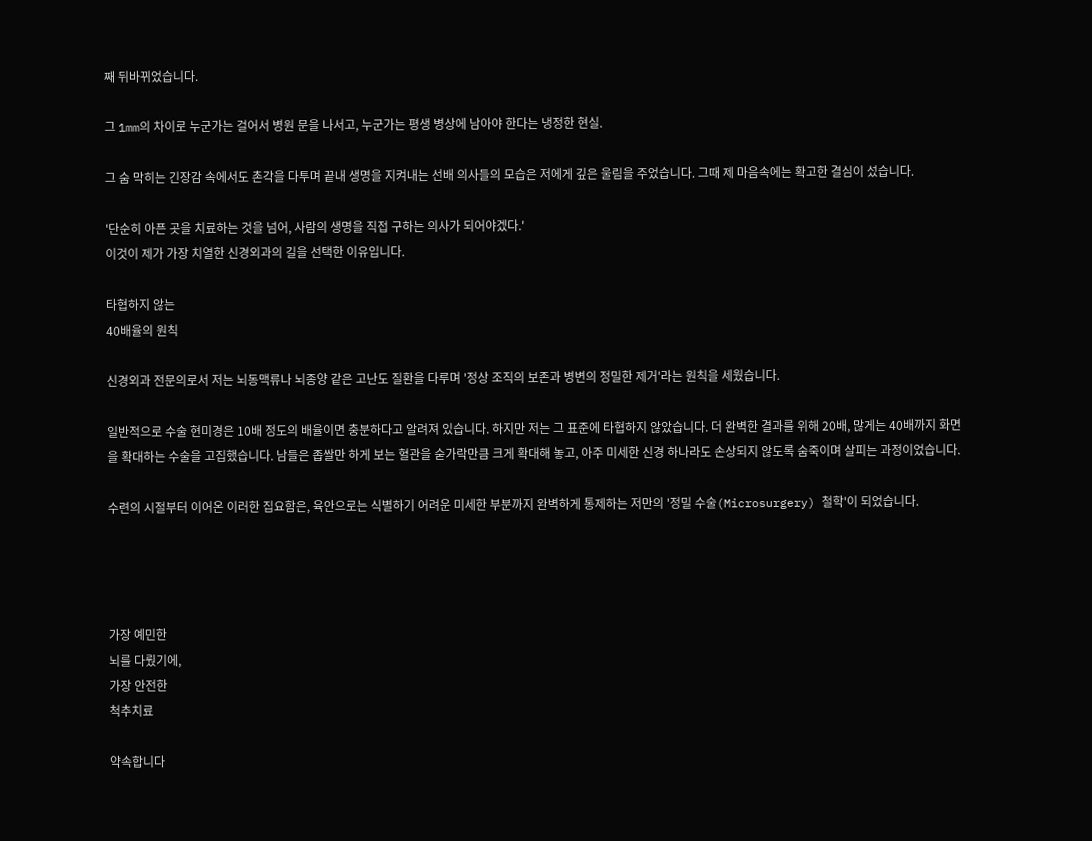째 뒤바뀌었습니다.

그 1mm의 차이로 누군가는 걸어서 병원 문을 나서고, 누군가는 평생 병상에 남아야 한다는 냉정한 현실.

그 숨 막히는 긴장감 속에서도 촌각을 다투며 끝내 생명을 지켜내는 선배 의사들의 모습은 저에게 깊은 울림을 주었습니다. 그때 제 마음속에는 확고한 결심이 섰습니다.

'단순히 아픈 곳을 치료하는 것을 넘어, 사람의 생명을 직접 구하는 의사가 되어야겠다.'
이것이 제가 가장 치열한 신경외과의 길을 선택한 이유입니다.

타협하지 않는
40배율의 원칙

신경외과 전문의로서 저는 뇌동맥류나 뇌종양 같은 고난도 질환을 다루며 '정상 조직의 보존과 병변의 정밀한 제거'라는 원칙을 세웠습니다.

일반적으로 수술 현미경은 10배 정도의 배율이면 충분하다고 알려져 있습니다. 하지만 저는 그 표준에 타협하지 않았습니다. 더 완벽한 결과를 위해 20배, 많게는 40배까지 화면을 확대하는 수술을 고집했습니다. 남들은 좁쌀만 하게 보는 혈관을 숟가락만큼 크게 확대해 놓고, 아주 미세한 신경 하나라도 손상되지 않도록 숨죽이며 살피는 과정이었습니다.

수련의 시절부터 이어온 이러한 집요함은, 육안으로는 식별하기 어려운 미세한 부분까지 완벽하게 통제하는 저만의 '정밀 수술(Microsurgery) 철학'이 되었습니다.




가장 예민한
뇌를 다뤘기에,
가장 안전한
척추치료

약속합니다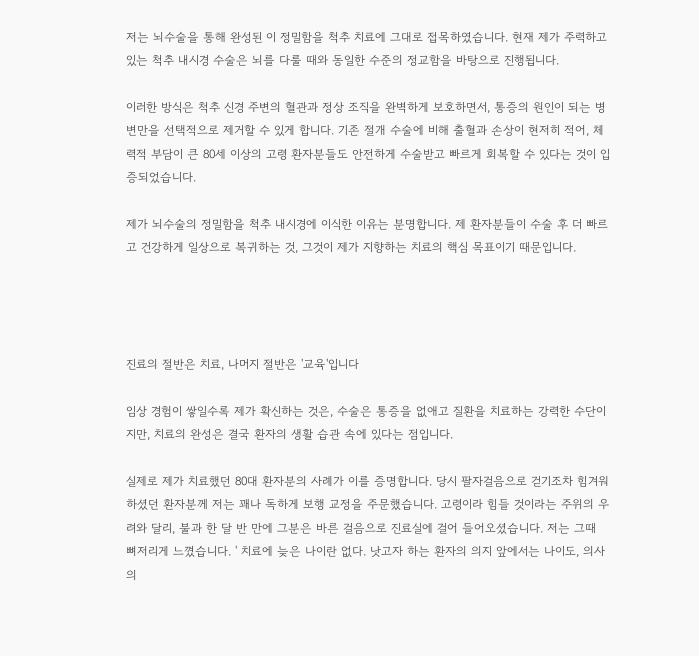저는 뇌수술을 통해 완성된 이 정밀함을 척추 치료에 그대로 접목하였습니다. 현재 제가 주력하고 있는 척추 내시경 수술은 뇌를 다룰 때와 동일한 수준의 정교함을 바탕으로 진행됩니다.

이러한 방식은 척추 신경 주변의 혈관과 정상 조직을 완벽하게 보호하면서, 통증의 원인이 되는 병변만을 선택적으로 제거할 수 있게 합니다. 기존 절개 수술에 비해 출혈과 손상이 현저히 적어, 체력적 부담이 큰 80세 이상의 고령 환자분들도 안전하게 수술받고 빠르게 회복할 수 있다는 것이 입증되었습니다.

제가 뇌수술의 정밀함을 척추 내시경에 이식한 이유는 분명합니다. 제 환자분들이 수술 후 더 빠르고 건강하게 일상으로 복귀하는 것, 그것이 제가 지향하는 치료의 핵심 목표이기 때문입니다.




진료의 절반은 치료, 나머지 절반은 '교육'입니다

임상 경험이 쌓일수록 제가 확신하는 것은, 수술은 통증을 없애고 질환을 치료하는 강력한 수단이지만, 치료의 완성은 결국 환자의 생활 습관 속에 있다는 점입니다.

실제로 제가 치료했던 80대 환자분의 사례가 이를 증명합니다. 당시 팔자걸음으로 걷기조차 힘겨워하셨던 환자분께 저는 꽤나 독하게 보행 교정을 주문했습니다. 고령이라 힘들 것이라는 주위의 우려와 달리, 불과 한 달 반 만에 그분은 바른 걸음으로 진료실에 걸어 들어오셨습니다. 저는 그때 뼈저리게 느꼈습니다. ' 치료에 늦은 나이란 없다. 낫고자 하는 환자의 의지 앞에서는 나이도, 의사의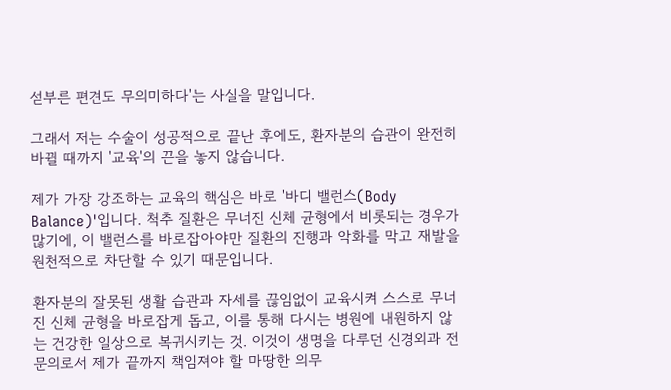섣부른 편견도 무의미하다'는 사실을 말입니다.

그래서 저는 수술이 성공적으로 끝난 후에도, 환자분의 습관이 완전히 바뀔 때까지 '교육'의 끈을 놓지 않습니다.

제가 가장 강조하는 교육의 핵심은 바로 '바디 밸런스(Body Balance)'입니다. 척추 질환은 무너진 신체 균형에서 비롯되는 경우가 많기에, 이 밸런스를 바로잡아야만 질환의 진행과 악화를 막고 재발을 원천적으로 차단할 수 있기 때문입니다.

환자분의 잘못된 생활 습관과 자세를 끊임없이 교육시켜 스스로 무너진 신체 균형을 바로잡게 돕고, 이를 통해 다시는 병원에 내원하지 않는 건강한 일상으로 복귀시키는 것. 이것이 생명을 다루던 신경외과 전문의로서 제가 끝까지 책임져야 할 마땅한 의무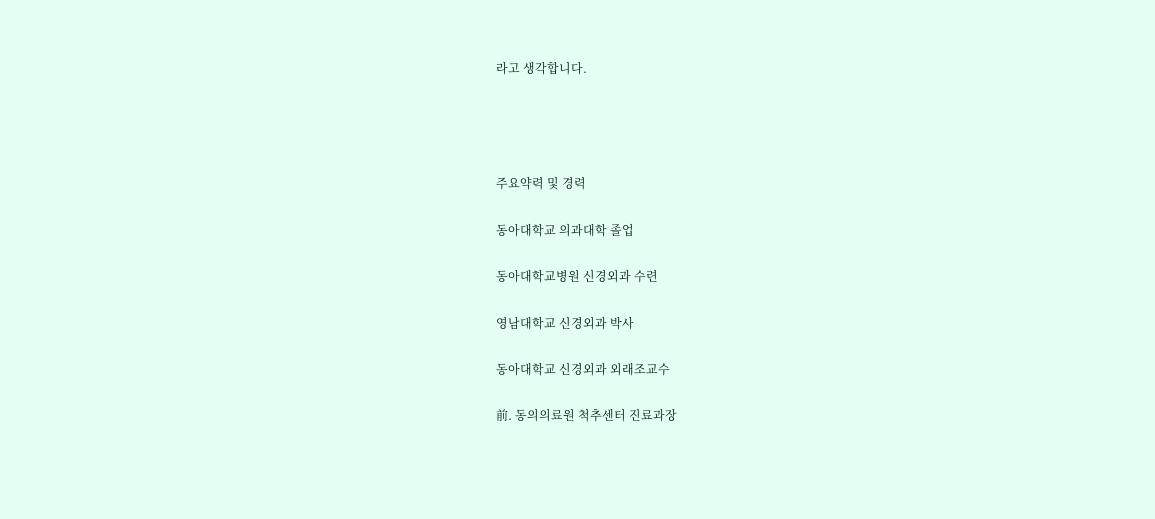라고 생각합니다.




주요약력 및 경력

동아대학교 의과대학 졸업

동아대학교병원 신경외과 수련

영남대학교 신경외과 박사

동아대학교 신경외과 외래조교수

前. 동의의료원 척추센터 진료과장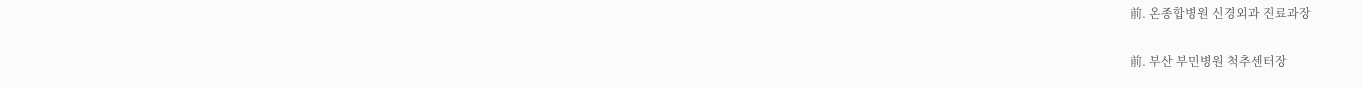前. 온종합병원 신경외과 진료과장

前. 부산 부민병원 척추센터장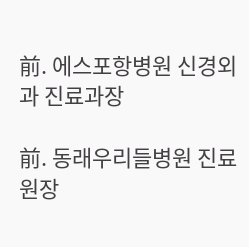前. 에스포항병원 신경외과 진료과장

前. 동래우리들병원 진료원장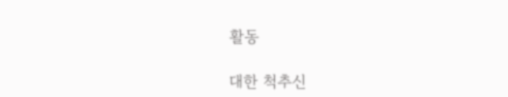활동

대한 척추신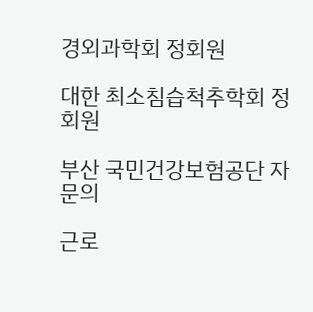경외과학회 정회원

대한 최소침습척추학회 정회원

부산 국민건강보험공단 자문의

근로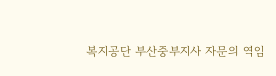복지공단 부산중부지사 자문의 역임